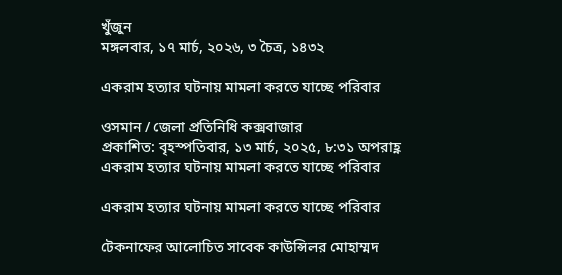খুঁজুন
মঙ্গলবার, ১৭ মার্চ, ২০২৬, ৩ চৈত্র, ১৪৩২

একরাম হত্যার ঘটনায় মামলা করতে যাচ্ছে পরিবার

ওসমান / জেলা প্রতিনিধি কক্সবাজার
প্রকাশিত: বৃহস্পতিবার, ১৩ মার্চ, ২০২৫, ৮:৩১ অপরাহ্ণ
একরাম হত্যার ঘটনায় মামলা করতে যাচ্ছে পরিবার

একরাম হত্যার ঘটনায় মামলা করতে যাচ্ছে পরিবার

টেকনাফের আলোচিত সাবেক কাউন্সিলর মোহাম্মদ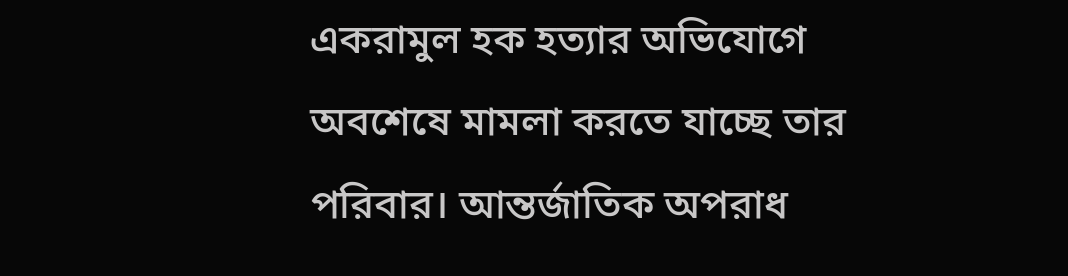একরামুল হক হত্যার অভিযোগে অবশেষে মামলা করতে যাচ্ছে তার পরিবার। আন্তর্জাতিক অপরাধ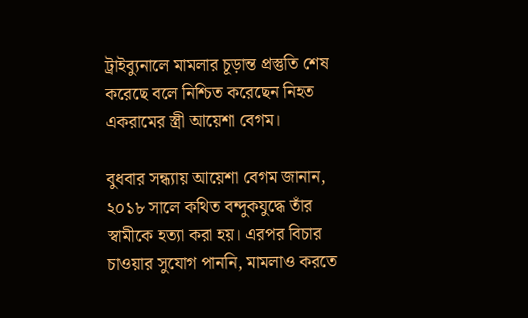ট্রাইব্যুনালে মামলার চূড়ান্ত প্রস্তুতি শেষ করেছে বলে নিশ্চিত করেছেন নিহত একরামের স্ত্রী আয়েশা বেগম।

বুধবার সন্ধ্যায় আয়েশা বেগম জানান, ২০১৮ সালে কথিত বন্দুকযুদ্ধে তাঁর স্বামীকে হত্যা করা হয়। এরপর বিচার চাওয়ার সুযোগ পাননি, মামলাও করতে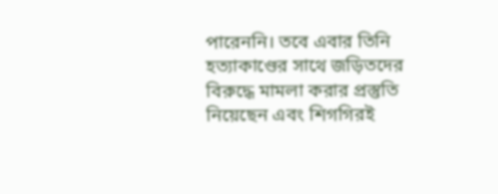পারেননি। তবে এবার তিনি হত্যাকাণ্ডের সাথে জড়িতদের বিরুদ্ধে মামলা করার প্রস্তুতি নিয়েছেন এবং শিগগিরই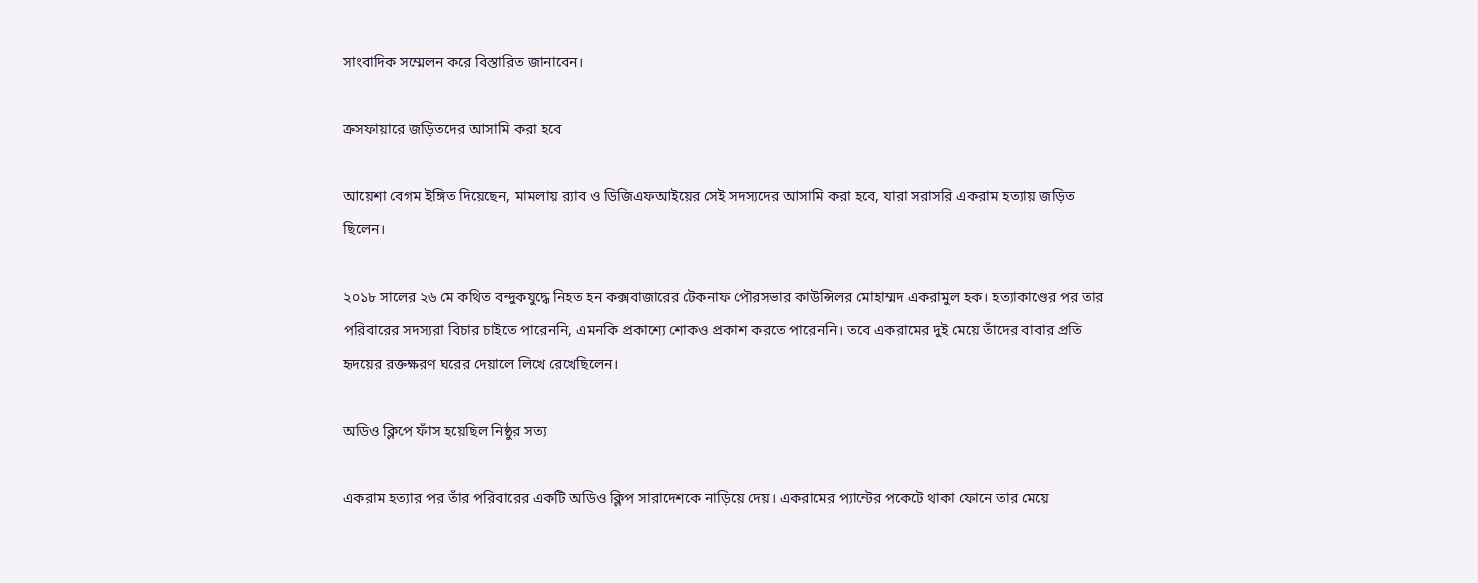সাংবাদিক সম্মেলন করে বিস্তারিত জানাবেন।

ক্রসফায়ারে জড়িতদের আসামি করা হবে

আয়েশা বেগম ইঙ্গিত দিয়েছেন, মামলায় র‍্যাব ও ডিজিএফআইয়ের সেই সদস্যদের আসামি করা হবে, যারা সরাসরি একরাম হত্যায় জড়িত ছিলেন।

২০১৮ সালের ২৬ মে কথিত বন্দুকযুদ্ধে নিহত হন কক্সবাজারের টেকনাফ পৌরসভার কাউন্সিলর মোহাম্মদ একরামুল হক। হত্যাকাণ্ডের পর তার পরিবারের সদস্যরা বিচার চাইতে পারেননি, এমনকি প্রকাশ্যে শোকও প্রকাশ করতে পারেননি। তবে একরামের দুই মেয়ে তাঁদের বাবার প্রতি হৃদয়ের রক্তক্ষরণ ঘরের দেয়ালে লিখে রেখেছিলেন।

অডিও ক্লিপে ফাঁস হয়েছিল নিষ্ঠুর সত্য

একরাম হত্যার পর তাঁর পরিবারের একটি অডিও ক্লিপ সারাদেশকে নাড়িয়ে দেয়। একরামের প্যান্টের পকেটে থাকা ফোনে তার মেয়ে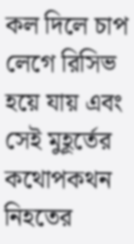কল দিলে চাপ লেগে রিসিভ হয়ে যায় এবং সেই মুহূর্তের কথোপকথন নিহতের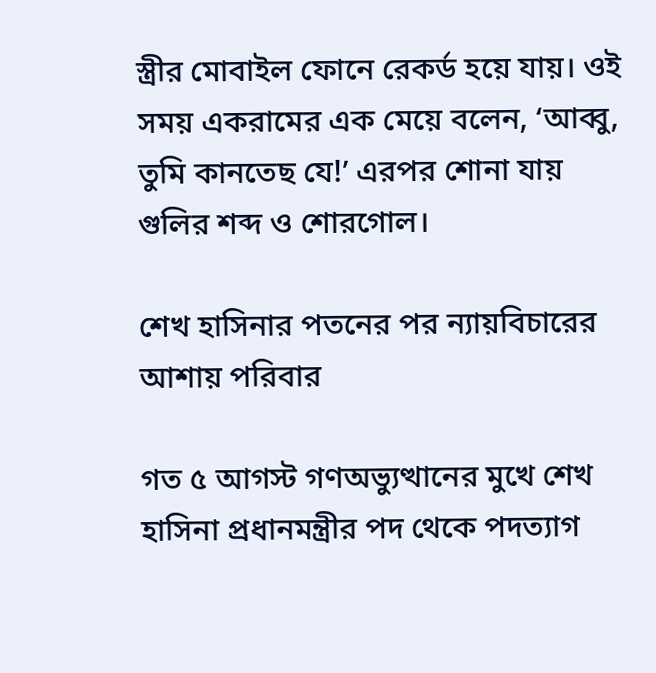স্ত্রীর মোবাইল ফোনে রেকর্ড হয়ে যায়। ওই সময় একরামের এক মেয়ে বলেন, ‘আব্বু, তুমি কানতেছ যে!’ এরপর শোনা যায় গুলির শব্দ ও শোরগোল।

শেখ হাসিনার পতনের পর ন্যায়বিচারের আশায় পরিবার

গত ৫ আগস্ট গণঅভ্যুত্থানের মুখে শেখ হাসিনা প্রধানমন্ত্রীর পদ থেকে পদত্যাগ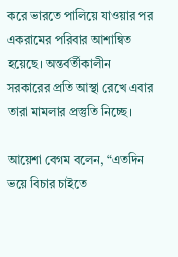করে ভারতে পালিয়ে যাওয়ার পর একরামের পরিবার আশান্বিত হয়েছে। অন্তর্বর্তীকালীন সরকারের প্রতি আস্থা রেখে এবার তারা মামলার প্রস্তুতি নিচ্ছে।

আয়েশা বেগম বলেন, “এতদিন ভয়ে বিচার চাইতে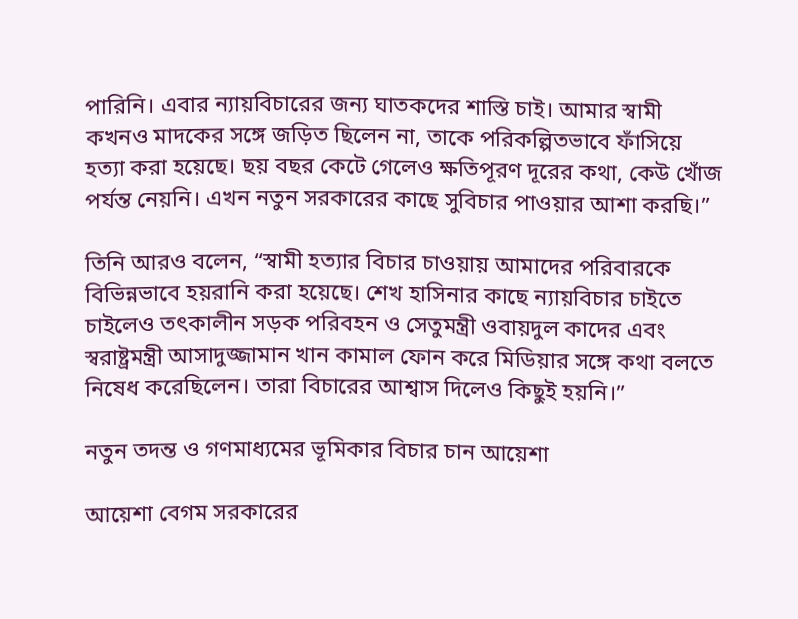পারিনি। এবার ন্যায়বিচারের জন্য ঘাতকদের শাস্তি চাই। আমার স্বামী কখনও মাদকের সঙ্গে জড়িত ছিলেন না, তাকে পরিকল্পিতভাবে ফাঁসিয়ে হত্যা করা হয়েছে। ছয় বছর কেটে গেলেও ক্ষতিপূরণ দূরের কথা, কেউ খোঁজ পর্যন্ত নেয়নি। এখন নতুন সরকারের কাছে সুবিচার পাওয়ার আশা করছি।”

তিনি আরও বলেন, “স্বামী হত্যার বিচার চাওয়ায় আমাদের পরিবারকে বিভিন্নভাবে হয়রানি করা হয়েছে। শেখ হাসিনার কাছে ন্যায়বিচার চাইতে চাইলেও তৎকালীন সড়ক পরিবহন ও সেতুমন্ত্রী ওবায়দুল কাদের এবং স্বরাষ্ট্রমন্ত্রী আসাদুজ্জামান খান কামাল ফোন করে মিডিয়ার সঙ্গে কথা বলতে নিষেধ করেছিলেন। তারা বিচারের আশ্বাস দিলেও কিছুই হয়নি।”

নতুন তদন্ত ও গণমাধ্যমের ভূমিকার বিচার চান আয়েশা

আয়েশা বেগম সরকারের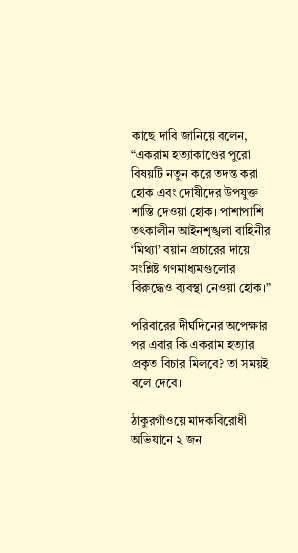কাছে দাবি জানিয়ে বলেন, “একরাম হত্যাকাণ্ডের পুরো বিষয়টি নতুন করে তদন্ত করা হোক এবং দোষীদের উপযুক্ত শাস্তি দেওয়া হোক। পাশাপাশি তৎকালীন আইনশৃঙ্খলা বাহিনীর ‘মিথ্যা’ বয়ান প্রচারের দায়ে সংশ্লিষ্ট গণমাধ্যমগুলোর বিরুদ্ধেও ব্যবস্থা নেওয়া হোক।”

পরিবারের দীর্ঘদিনের অপেক্ষার পর এবার কি একরাম হত্যার প্রকৃত বিচার মিলবে? তা সময়ই বলে দেবে।

ঠাকুরগাঁওয়ে মাদকবিরোধী অভিযানে ২ জন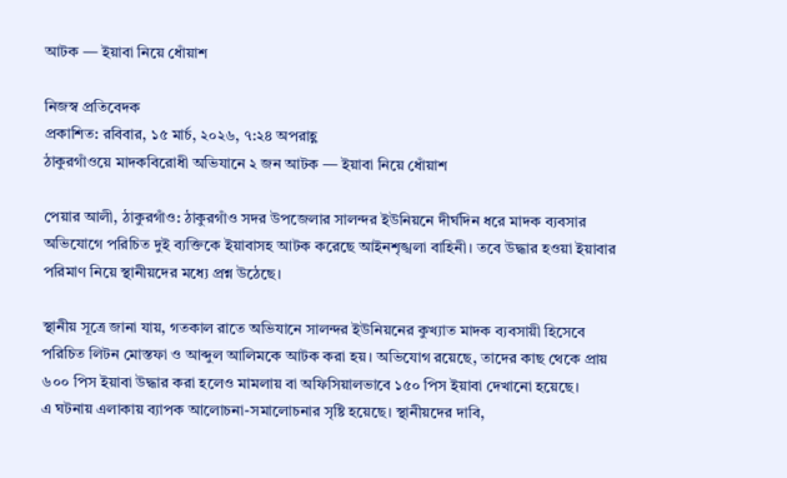আটক — ইয়াবা নিয়ে ধোঁয়াশ

নিজস্ব প্রতিবেদক
প্রকাশিত: রবিবার, ১৫ মার্চ, ২০২৬, ৭:২৪ অপরাহ্ণ
ঠাকুরগাঁওয়ে মাদকবিরোধী অভিযানে ২ জন আটক — ইয়াবা নিয়ে ধোঁয়াশ

পেয়ার আলী, ঠাকুরগাঁও: ঠাকুরগাঁও সদর উপজেলার সালন্দর ইউনিয়নে দীর্ঘদিন ধরে মাদক ব্যবসার অভিযোগে পরিচিত দুই ব্যক্তিকে ইয়াবাসহ আটক করেছে আইনশৃঙ্খলা বাহিনী। তবে উদ্ধার হওয়া ইয়াবার পরিমাণ নিয়ে স্থানীয়দের মধ্যে প্রশ্ন উঠেছে।

স্থানীয় সূত্রে জানা যায়, গতকাল রাতে অভিযানে সালন্দর ইউনিয়নের কুখ্যাত মাদক ব্যবসায়ী হিসেবে পরিচিত লিটন মোস্তফা ও আব্দুল আলিমকে আটক করা হয়। অভিযোগ রয়েছে, তাদের কাছ থেকে প্রায় ৬০০ পিস ইয়াবা উদ্ধার করা হলেও মামলায় বা অফিসিয়ালভাবে ১৫০ পিস ইয়াবা দেখানো হয়েছে।
এ ঘটনায় এলাকায় ব্যাপক আলোচনা-সমালোচনার সৃষ্টি হয়েছে। স্থানীয়দের দাবি,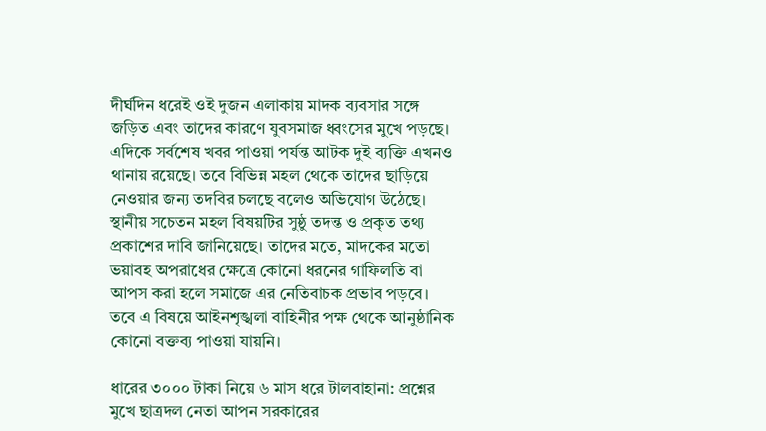দীর্ঘদিন ধরেই ওই দুজন এলাকায় মাদক ব্যবসার সঙ্গে জড়িত এবং তাদের কারণে যুবসমাজ ধ্বংসের মুখে পড়ছে।
এদিকে সর্বশেষ খবর পাওয়া পর্যন্ত আটক দুই ব্যক্তি এখনও থানায় রয়েছে। তবে বিভিন্ন মহল থেকে তাদের ছাড়িয়ে নেওয়ার জন্য তদবির চলছে বলেও অভিযোগ উঠেছে।
স্থানীয় সচেতন মহল বিষয়টির সুষ্ঠু তদন্ত ও প্রকৃত তথ্য প্রকাশের দাবি জানিয়েছে। তাদের মতে, মাদকের মতো ভয়াবহ অপরাধের ক্ষেত্রে কোনো ধরনের গাফিলতি বা আপস করা হলে সমাজে এর নেতিবাচক প্রভাব পড়বে।
তবে এ বিষয়ে আইনশৃঙ্খলা বাহিনীর পক্ষ থেকে আনুষ্ঠানিক কোনো বক্তব্য পাওয়া যায়নি।

ধারের ৩০০০ টাকা নিয়ে ৬ মাস ধরে টালবাহানা: প্রশ্নের মুখে ছাত্রদল নেতা আপন সরকারের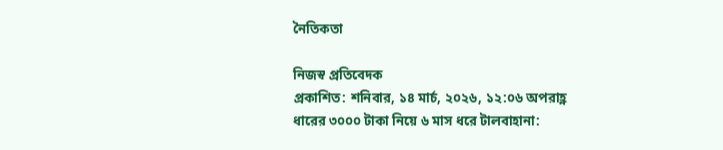নৈতিকতা

নিজস্ব প্রতিবেদক
প্রকাশিত: শনিবার, ১৪ মার্চ, ২০২৬, ১২:০৬ অপরাহ্ণ
ধারের ৩০০০ টাকা নিয়ে ৬ মাস ধরে টালবাহানা: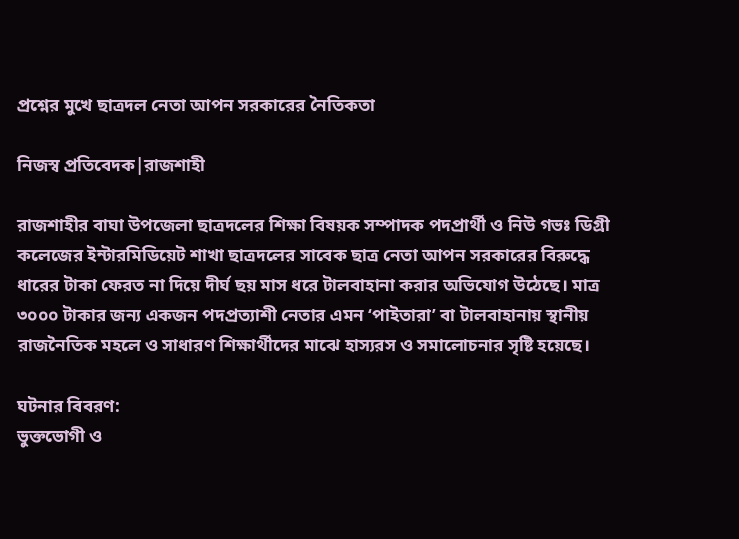প্রশ্নের মুখে ছাত্রদল নেতা আপন সরকারের নৈতিকতা

নিজস্ব প্রতিবেদক|রাজশাহী

রাজশাহীর বাঘা উপজেলা ছাত্রদলের শিক্ষা বিষয়ক সম্পাদক পদপ্রার্থী ও নিউ গভঃ ডিগ্রী কলেজের ইন্টারমিডিয়েট শাখা ছাত্রদলের সাবেক ছাত্র নেতা আপন সরকারের বিরুদ্ধে ধারের টাকা ফেরত না দিয়ে দীর্ঘ ছয় মাস ধরে টালবাহানা করার অভিযোগ উঠেছে। মাত্র ৩০০০ টাকার জন্য একজন পদপ্রত্যাশী নেতার এমন ‘পাইতারা’ বা টালবাহানায় স্থানীয় রাজনৈতিক মহলে ও সাধারণ শিক্ষার্থীদের মাঝে হাস্যরস ও সমালোচনার সৃষ্টি হয়েছে।

ঘটনার বিবরণ:
ভুক্তভোগী ও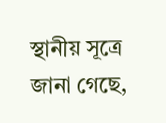স্থানীয় সূত্রে জানা গেছে,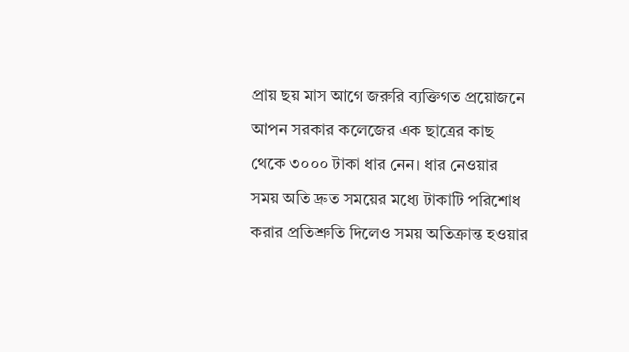প্রায় ছয় মাস আগে জরুরি ব্যক্তিগত প্রয়োজনে আপন সরকার কলেজের এক ছাত্রের কাছ থেকে ৩০০০ টাকা ধার নেন। ধার নেওয়ার সময় অতি দ্রুত সময়ের মধ্যে টাকাটি পরিশোধ করার প্রতিশ্রুতি দিলেও সময় অতিক্রান্ত হওয়ার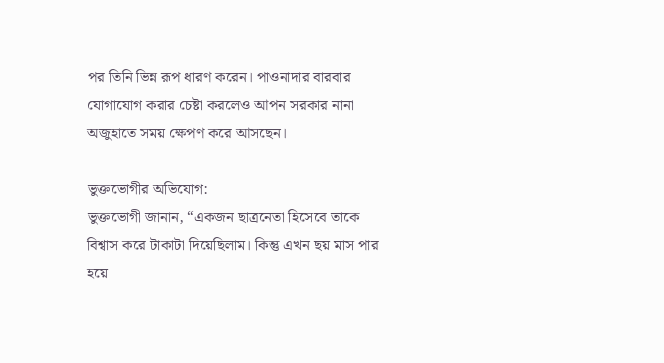পর তিনি ভিন্ন রূপ ধারণ করেন। পাওনাদার বারবার যোগাযোগ করার চেষ্টা করলেও আপন সরকার নানা অজুহাতে সময় ক্ষেপণ করে আসছেন।

ভুক্তভোগীর অভিযোগ:
ভুক্তভোগী জানান, “একজন ছাত্রনেতা হিসেবে তাকে বিশ্বাস করে টাকাটা দিয়েছিলাম। কিন্তু এখন ছয় মাস পার হয়ে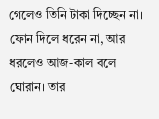গেলেও তিনি টাকা দিচ্ছেন না। ফোন দিলে ধরেন না, আর ধরলেও আজ-কাল বলে ঘোরান। তার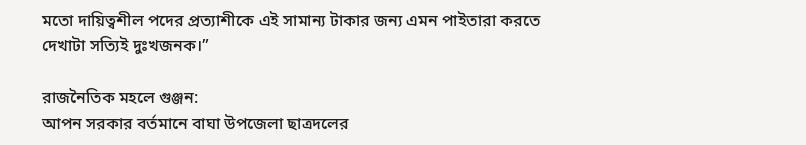মতো দায়িত্বশীল পদের প্রত্যাশীকে এই সামান্য টাকার জন্য এমন পাইতারা করতে দেখাটা সত্যিই দুঃখজনক।”

রাজনৈতিক মহলে গুঞ্জন:
আপন সরকার বর্তমানে বাঘা উপজেলা ছাত্রদলের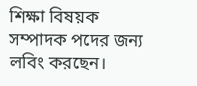শিক্ষা বিষয়ক সম্পাদক পদের জন্য লবিং করছেন।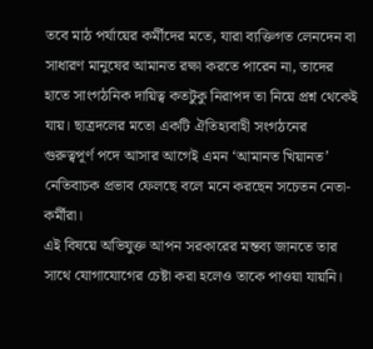তবে মাঠ পর্যায়ের কর্মীদের মতে, যারা ব্যক্তিগত লেনদেন বা সাধারণ মানুষের আমানত রক্ষা করতে পারেন না, তাদের হাতে সাংগঠনিক দায়িত্ব কতটুকু নিরাপদ তা নিয়ে প্রশ্ন থেকেই যায়। ছাত্রদলের মতো একটি ঐতিহ্যবাহী সংগঠনের গুরুত্বপূর্ণ পদে আসার আগেই এমন ‘আমানত খিয়ানত’ নেতিবাচক প্রভাব ফেলছে বলে মনে করছেন সচেতন নেতা-কর্মীরা।
এই বিষয়ে অভিযুক্ত আপন সরকারের মন্তব্য জানতে তার সাথে যোগাযোগের চেষ্টা করা হলেও তাকে পাওয়া যায়নি।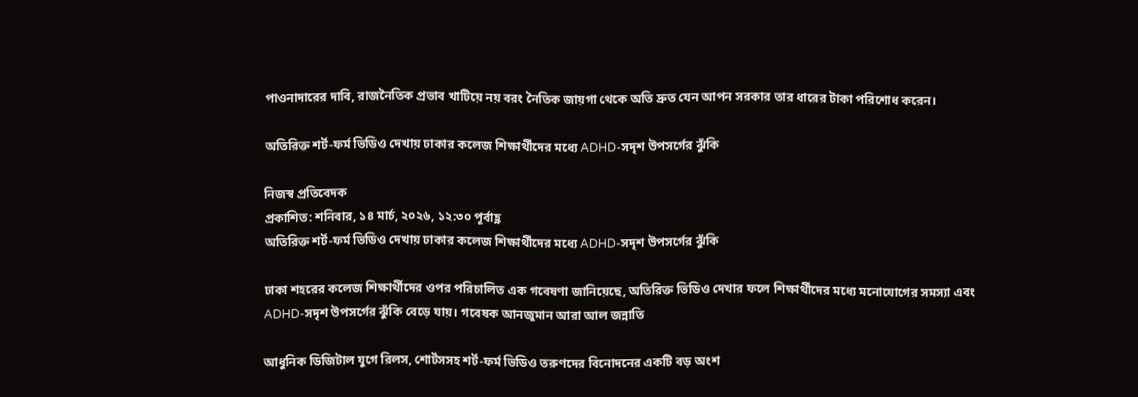পাওনাদারের দাবি, রাজনৈতিক প্রভাব খাটিয়ে নয় বরং নৈতিক জায়গা থেকে অতি দ্রুত যেন আপন সরকার তার ধারের টাকা পরিশোধ করেন।

অতিরিক্ত শর্ট-ফর্ম ভিডিও দেখায় ঢাকার কলেজ শিক্ষার্থীদের মধ্যে ADHD-সদৃশ উপসর্গের ঝুঁকি

নিজস্ব প্রতিবেদক
প্রকাশিত: শনিবার, ১৪ মার্চ, ২০২৬, ১২:৩০ পূর্বাহ্ণ
অতিরিক্ত শর্ট-ফর্ম ভিডিও দেখায় ঢাকার কলেজ শিক্ষার্থীদের মধ্যে ADHD-সদৃশ উপসর্গের ঝুঁকি

ঢাকা শহরের কলেজ শিক্ষার্থীদের ওপর পরিচালিত এক গবেষণা জানিয়েছে, অতিরিক্ত ভিডিও দেখার ফলে শিক্ষার্থীদের মধ্যে মনোযোগের সমস্যা এবং ADHD-সদৃশ উপসর্গের ঝুঁকি বেড়ে যায়। গবেষক আনজুমান আরা আল জন্নাতি

আধুনিক ডিজিটাল যুগে রিলস, শোর্টসসহ শর্ট-ফর্ম ভিডিও তরুণদের বিনোদনের একটি বড় অংশ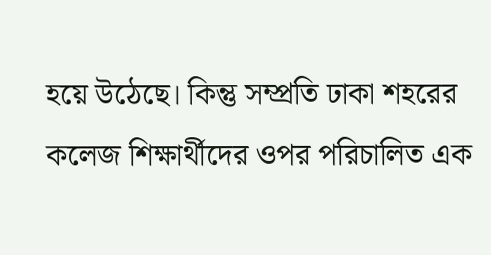হয়ে উঠেছে। কিন্তু সম্প্রতি ঢাকা শহরের কলেজ শিক্ষার্থীদের ওপর পরিচালিত এক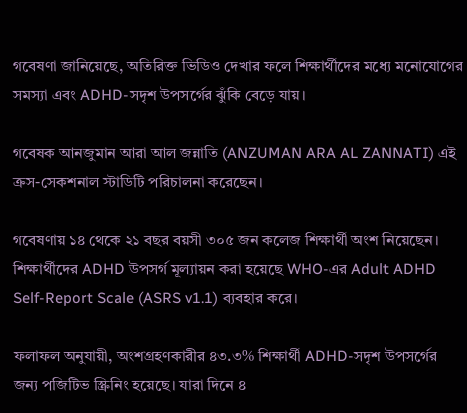গবেষণা জানিয়েছে, অতিরিক্ত ভিডিও দেখার ফলে শিক্ষার্থীদের মধ্যে মনোযোগের সমস্যা এবং ADHD-সদৃশ উপসর্গের ঝুঁকি বেড়ে যায়।

গবেষক আনজুমান আরা আল জন্নাতি (ANZUMAN ARA AL ZANNATI) এই ক্রস-সেকশনাল স্টাডিটি পরিচালনা করেছেন।

গবেষণায় ১৪ থেকে ২১ বছর বয়সী ৩০৫ জন কলেজ শিক্ষার্থী অংশ নিয়েছেন। শিক্ষার্থীদের ADHD উপসর্গ মূল্যায়ন করা হয়েছে WHO-এর Adult ADHD Self-Report Scale (ASRS v1.1) ব্যবহার করে।

ফলাফল অনুযায়ী, অংশগ্রহণকারীর ৪৩.৩% শিক্ষার্থী ADHD-সদৃশ উপসর্গের জন্য পজিটিভ স্ক্রিনিং হয়েছে। যারা দিনে ৪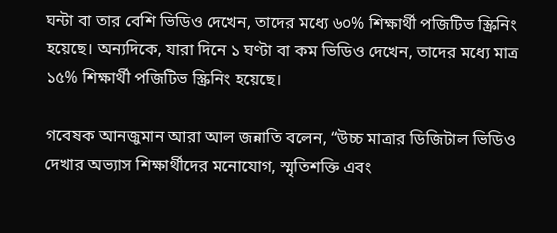ঘন্টা বা তার বেশি ভিডিও দেখেন, তাদের মধ্যে ৬০% শিক্ষার্থী পজিটিভ স্ক্রিনিং হয়েছে। অন্যদিকে, যারা দিনে ১ ঘণ্টা বা কম ভিডিও দেখেন, তাদের মধ্যে মাত্র ১৫% শিক্ষার্থী পজিটিভ স্ক্রিনিং হয়েছে।

গবেষক আনজুমান আরা আল জন্নাতি বলেন, “উচ্চ মাত্রার ডিজিটাল ভিডিও দেখার অভ্যাস শিক্ষার্থীদের মনোযোগ, স্মৃতিশক্তি এবং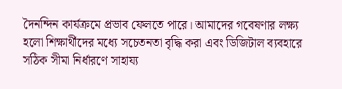দৈনন্দিন কার্যক্রমে প্রভাব ফেলতে পারে। আমাদের গবেষণার লক্ষ্য হলো শিক্ষার্থীদের মধ্যে সচেতনতা বৃদ্ধি করা এবং ডিজিটাল ব্যবহারে সঠিক সীমা নির্ধারণে সাহায্য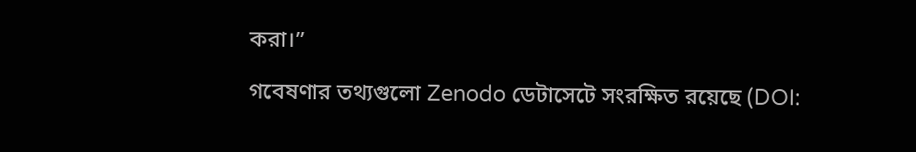করা।”

গবেষণার তথ্যগুলো Zenodo ডেটাসেটে সংরক্ষিত রয়েছে (DOI: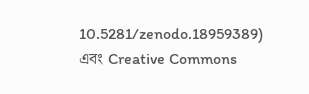10.5281/zenodo.18959389) এবং Creative Commons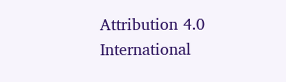Attribution 4.0 International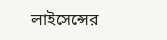লাইসেন্সের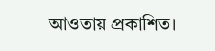আওতায় প্রকাশিত।